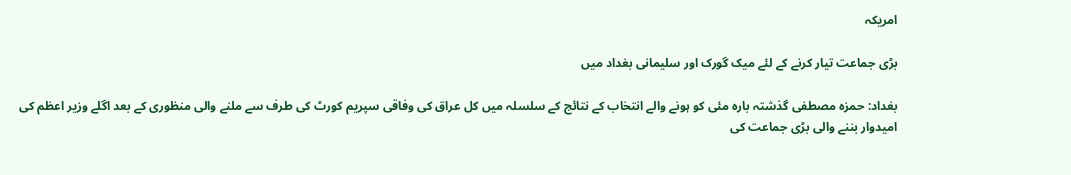امريكہ

بڑی جماعت تیار کرنے کے لئے میک گورک اور سلیمانی بغداد میں

بغداد: حمزہ مصطفی گذشتہ بارہ مئی کو ہونے والے انتخاب کے نتائج کے سلسلہ میں کل عراق کی وفاقی سپریم کورٹ کی طرف سے ملنے والی منظوری کے بعد اگلے وزیر اعظم کی امیدوار بننے والی بڑی جماعت کی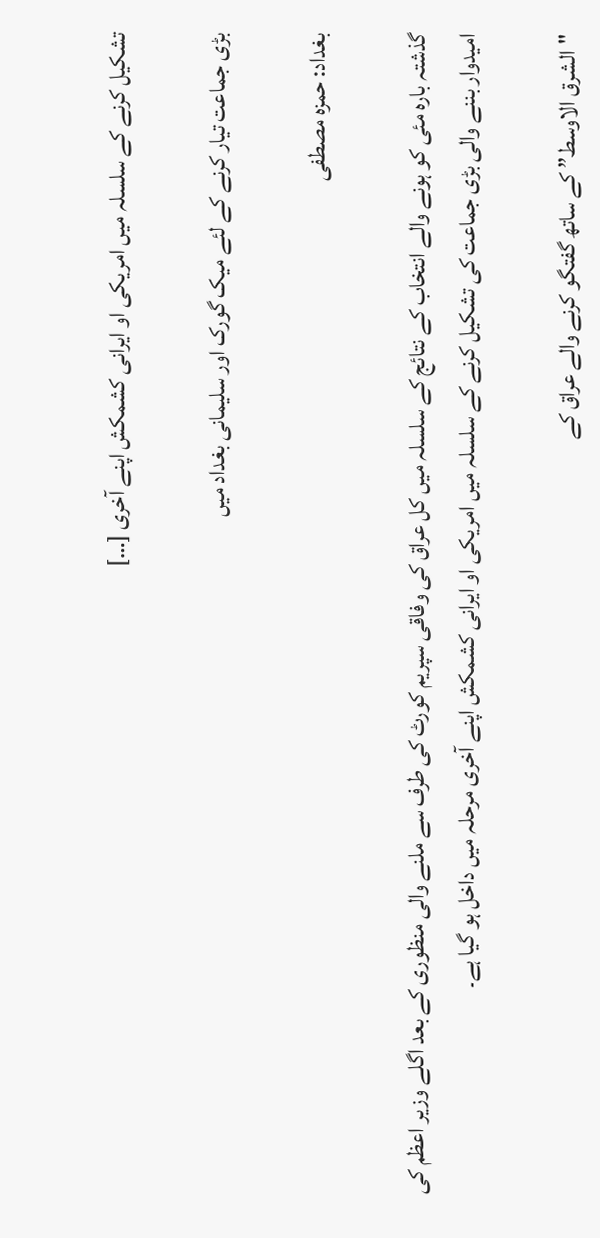تشکیل کرنے کے سلسلہ میں امریکی او ایرانی کشمکش اپنے آخری […]

بڑی جماعت تیار کرنے کے لئے میک گورک اور سلیمانی بغداد میں

بغداد: حمزہ مصطفی

گذشتہ بارہ مئی کو ہونے والے انتخاب کے نتائج کے سلسلہ میں کل عراق کی وفاقی سپریم کورٹ کی طرف سے ملنے والی منظوری کے بعد اگلے وزیر اعظم کی امیدوار بننے والی بڑی جماعت کی تشکیل کرنے کے سلسلہ میں امریکی او ایرانی کشمکش اپنے آخری مرحلہ میں داخل ہو گیا ہے۔

"الشرق الاوسط” کے ساتھ گفتگو کرنے والے عراق کے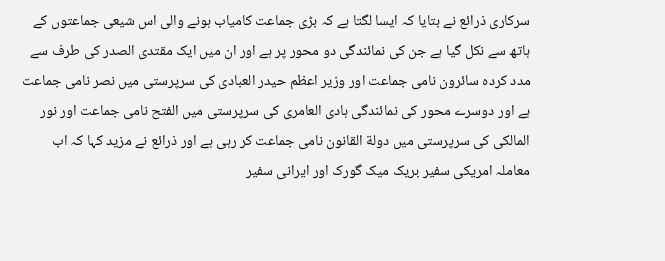سرکاری ذرائع نے بتایا کہ ایسا لگتا ہے کہ بڑی جماعت کامیاب ہونے والی اس شیعی جماعتوں کے ہاتھ سے نکل گیا ہے جن کی نمائندگی دو محور پر ہے اور ان میں ایک مقتدی الصدر کی طرف سے مدد کردہ سائرون نامی جماعت اور وزیر اعظم حیدر العبادی کی سرپرستی میں نصر نامی جماعت ہے اور دوسرے محور کی نمائندگی ہادی العامری کی سرپرستی میں الفتح نامی جماعت اور نور المالکی کی سرپرستی میں دولة القانون نامی جماعت کر رہی ہے اور ذرائع نے مزید کہا کہ اب معاملہ امریکی سفیر بریک میک گورک اور ایرانی سفیر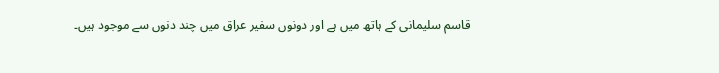قاسم سلیمانی کے ہاتھ میں ہے اور دونوں سفیر عراق میں چند دنوں سے موجود ہیں۔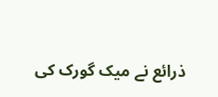ذرائع نے میک گورک کی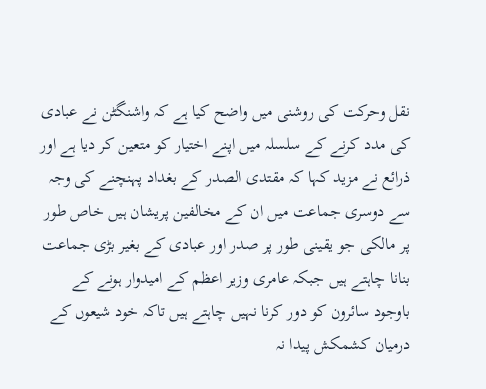نقل وحرکت کی روشنی میں واضح کیا ہے کہ واشنگٹن نے عبادی کی مدد کرنے کے سلسلہ میں اپنے اختیار کو متعین کر دیا ہے اور ذرائع نے مزید کہا کہ مقتدی الصدر کے بغداد پہنچنے کی وجہ سے دوسری جماعت میں ان کے مخالفین پریشان ہیں خاص طور پر مالکی جو یقینی طور پر صدر اور عبادی کے بغیر بڑی جماعت بنانا چاہتے ہیں جبکہ عامری وزیر اعظم کے امیدوار ہونے کے باوجود سائرون کو دور کرنا نہیں چاہتے ہیں تاکہ خود شیعوں کے درمیان کشمکش پیدا نہ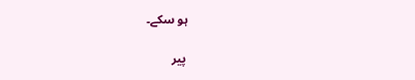ہو سکے۔

پیر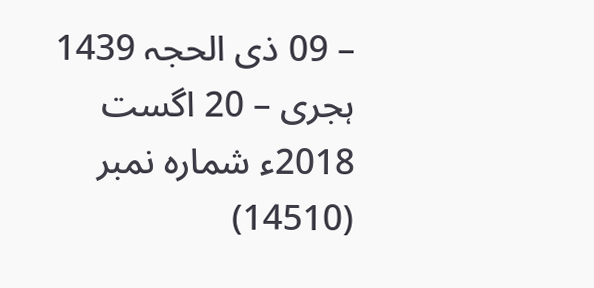– 09 ذی الحجہ 1439 ہجری – 20 اگست 2018ء شمارہ نمبر (14510)